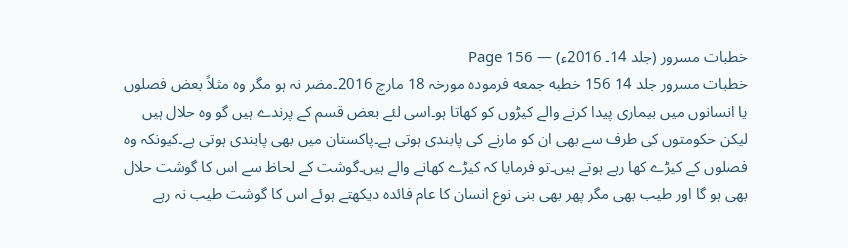خطبات مسرور (جلد 14۔ 2016ء) — Page 156
خطبات مسرور جلد 14 156 خطبه جمعه فرمودہ مورخہ 18 مارچ 2016۔مضر نہ ہو مگر وہ مثلاً بعض فصلوں یا انسانوں میں بیماری پیدا کرنے والے کیڑوں کو کھاتا ہو۔اسی لئے بعض قسم کے پرندے ہیں گو وہ حلال ہیں لیکن حکومتوں کی طرف سے بھی ان کو مارنے کی پابندی ہوتی ہے۔پاکستان میں بھی پابندی ہوتی ہے۔کیونکہ وہ فصلوں کے کیڑے کھا رہے ہوتے ہیں۔تو فرمایا کہ کیڑے کھانے والے ہیں۔گوشت کے لحاظ سے اس کا گوشت حلال بھی ہو گا اور طیب بھی مگر پھر بھی بنی نوع انسان کا عام فائدہ دیکھتے ہوئے اس کا گوشت طیب نہ رہے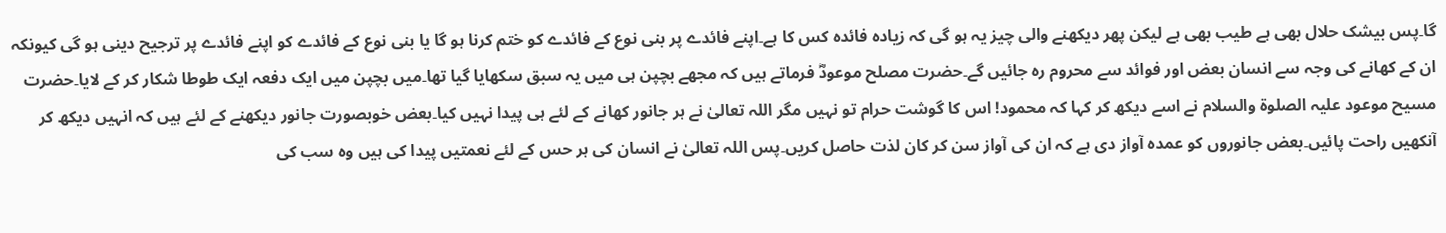گا۔پس بیشک حلال بھی ہے طیب بھی ہے لیکن پھر دیکھنے والی چیز یہ ہو گی کہ زیادہ فائدہ کس کا ہے۔اپنے فائدے پر بنی نوع کے فائدے کو ختم کرنا ہو گا یا بنی نوع کے فائدے کو اپنے فائدے پر ترجیح دینی ہو گی کیونکہ ان کے کھانے کی وجہ سے انسان بعض اور فوائد سے محروم رہ جائیں گے۔حضرت مصلح موعودؓ فرماتے ہیں کہ مجھے بچپن ہی میں یہ سبق سکھایا گیا تھا۔میں بچپن میں ایک دفعہ ایک طوطا شکار کر کے لایا۔حضرت مسیح موعود علیہ الصلوۃ والسلام نے اسے دیکھ کر کہا کہ محمود! اس کا گوشت حرام تو نہیں مگر اللہ تعالیٰ نے ہر جانور کھانے کے لئے ہی پیدا نہیں کیا۔بعض خوبصورت جانور دیکھنے کے لئے ہیں کہ انہیں دیکھ کر آنکھیں راحت پائیں۔بعض جانوروں کو عمدہ آواز دی ہے کہ ان کی آواز سن کر کان لذت حاصل کریں۔پس اللہ تعالیٰ نے انسان کی ہر حس کے لئے نعمتیں پیدا کی ہیں وہ سب کی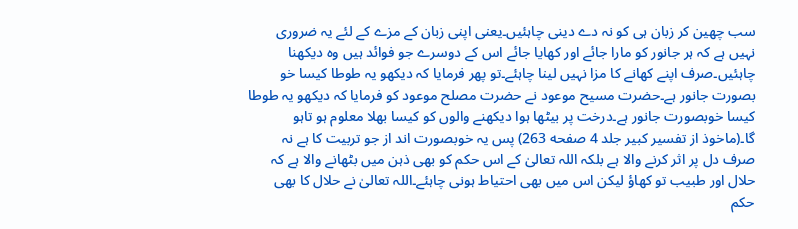سب چھین کر زبان ہی کو نہ دے دینی چاہئیں۔یعنی اپنی زبان کے مزے کے لئے یہ ضروری نہیں ہے کہ ہر جانور کو مارا جائے اور کھایا جائے اس کے دوسرے جو فوائد ہیں وہ دیکھنا چاہئیں۔صرف اپنے کھانے کا مزا نہیں لینا چاہئے۔تو پھر فرمایا کہ دیکھو یہ طوطا کیسا خو بصورت جانور ہے۔حضرت مسیح موعود نے حضرت مصلح موعود کو فرمایا کہ دیکھو یہ طوطا کیسا خوبصورت جانور ہے۔درخت پر بیٹھا ہوا دیکھنے والوں کو کیسا بھلا معلوم ہو تاہو گا۔(ماخوذ از تفسیر کبیر جلد 4 صفحه 263) پس یہ خوبصورت اند از جو تربیت کا ہے نہ صرف دل پر اثر کرنے والا ہے بلکہ اللہ تعالیٰ کے اس حکم کو بھی ذہن میں بٹھانے والا ہے کہ حلال اور طبیب تو کھاؤ لیکن اس میں بھی احتیاط ہونی چاہئے۔اللہ تعالیٰ نے حلال کا بھی حکم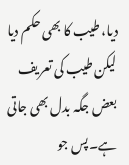دیا، طیب کا بھی حکم دیا لیکن طیب کی تعریف بعض جگہ بدل بھی جاتی ہے۔پس جو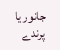جانور یا پرندے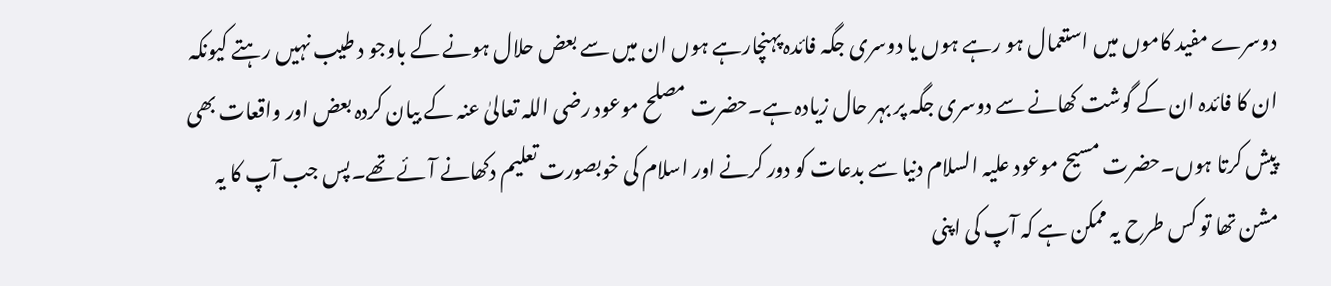دوسرے مفید کاموں میں استعمال ہو رہے ہوں یا دوسری جگہ فائدہ پہنچارہے ہوں ان میں سے بعض حلال ہونے کے باوجو د طیب نہیں رہتے کیونکہ ان کا فائدہ ان کے گوشت کھانے سے دوسری جگہ پر بہر حال زیادہ ہے۔حضرت مصلح موعود رضی اللہ تعالیٰ عنہ کے بیان کردہ بعض اور واقعات بھی پیش کرتا ہوں۔حضرت مسیح موعود علیہ السلام دنیا سے بدعات کو دور کرنے اور اسلام کی خوبصورت تعلیم دکھانے آئے تھے۔پس جب آپ کا یہ مشن تھا تو کس طرح یہ ممکن ہے کہ آپ کی اپنی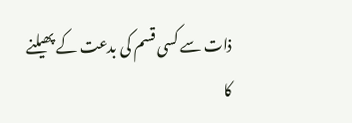ذات سے کسی قسم کی بدعت کے پھیلنے کا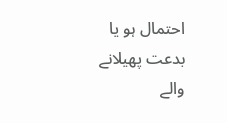احتمال ہو یا بدعت پھیلانے والے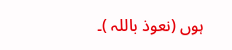ہوں (نعوذ باللہ )۔